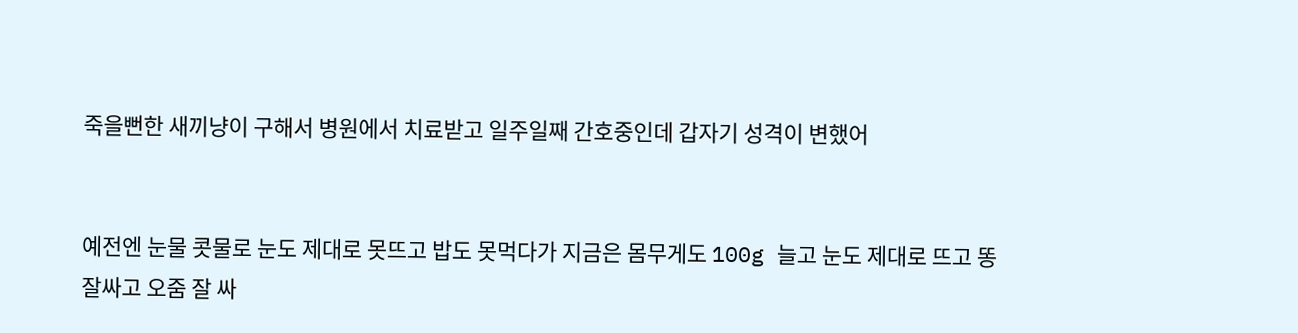죽을뻔한 새끼냥이 구해서 병원에서 치료받고 일주일째 간호중인데 갑자기 성격이 변했어


예전엔 눈물 콧물로 눈도 제대로 못뜨고 밥도 못먹다가 지금은 몸무게도 100g 늘고 눈도 제대로 뜨고 똥 잘싸고 오줌 잘 싸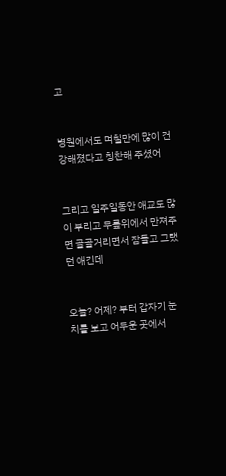고


병원에서도 며칠만에 많이 건강해졌다고 칭찬해 주셨어


그리고 일주일동안 애교도 많이 부리고 무릎위에서 만져주면 골골거리면서 잠들고 그랬던 애긴데


오늘? 어제? 부터 갑자기 눈치를 보고 어두운 곳에서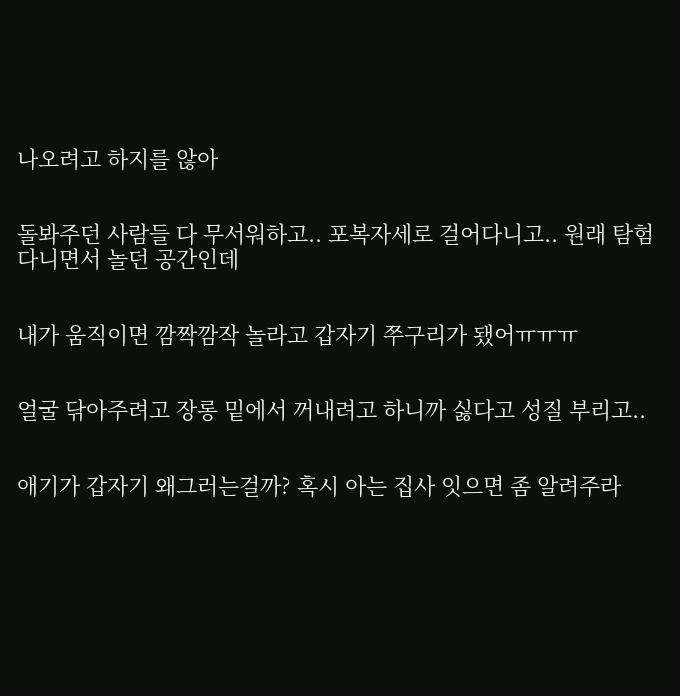나오려고 하지를 않아


돌봐주던 사람들 다 무서워하고.. 포복자세로 걸어다니고.. 원래 탐험다니면서 놀던 공간인데


내가 움직이면 깜짝깜작 놀라고 갑자기 쭈구리가 됐어ㅠㅠㅠ


얼굴 닦아주려고 장롱 밑에서 꺼내려고 하니까 싫다고 성질 부리고..


애기가 갑자기 왜그러는걸까? 혹시 아는 집사 잇으면 좀 알려주라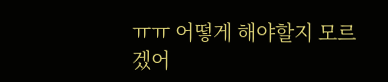ㅠㅠ 어떻게 해야할지 모르겠어